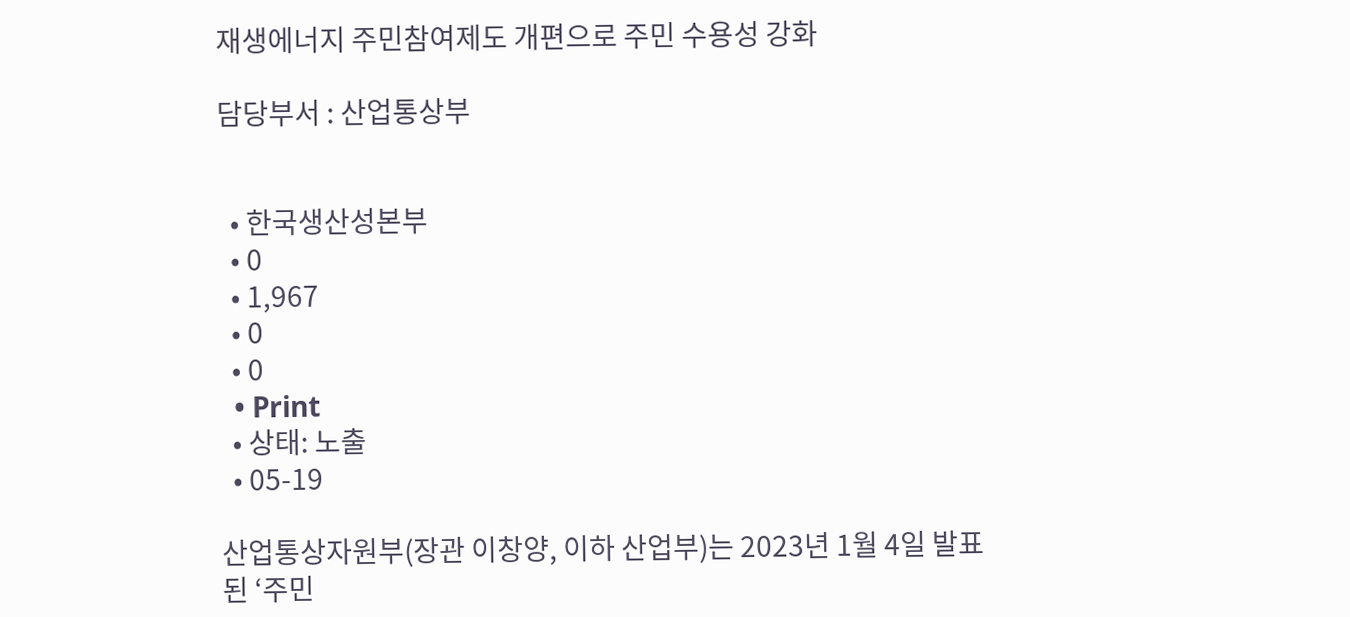재생에너지 주민참여제도 개편으로 주민 수용성 강화

담당부서 : 산업통상부


  • 한국생산성본부
  • 0
  • 1,967
  • 0
  • 0
  • Print
  • 상태: 노출
  • 05-19

산업통상자원부(장관 이창양, 이하 산업부)는 2023년 1월 4일 발표된 ‘주민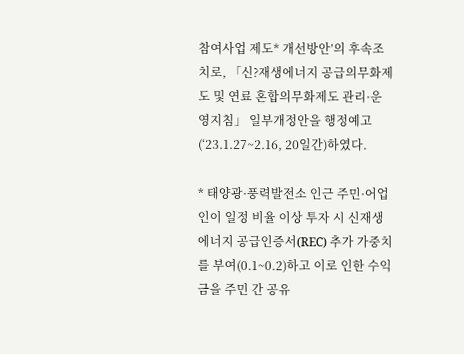참여사업 제도* 개선방안’의 후속조치로, 「신?재생에너지 공급의무화제도 및 연료 혼합의무화제도 관리·운영지침」 일부개정안을 행정예고(‘23.1.27~2.16, 20일간)하였다.

* 태양광·풍력발전소 인근 주민·어업인이 일정 비율 이상 투자 시 신재생에너지 공급인증서(REC) 추가 가중치를 부여(0.1~0.2)하고 이로 인한 수익금을 주민 간 공유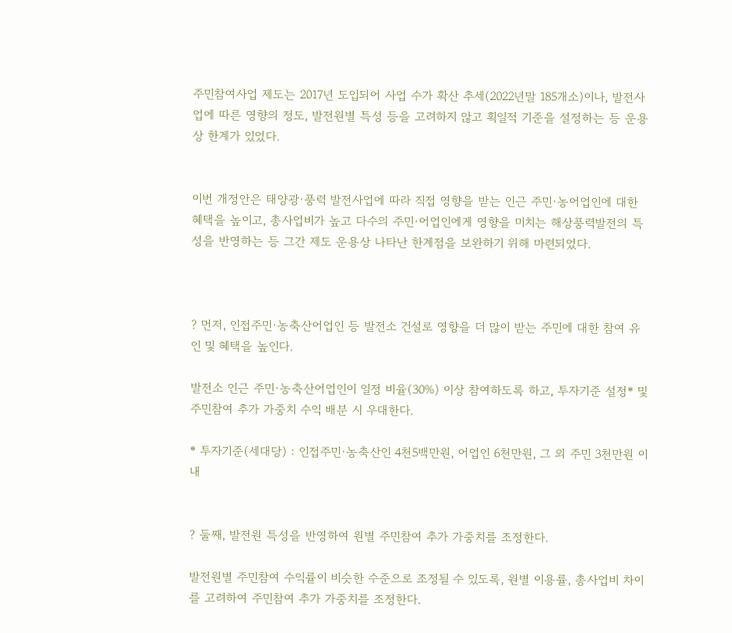주민참여사업 제도는 2017년 도입되어 사업 수가 확산 추세(2022년말 185개소)이나, 발전사업에 따른 영향의 정도, 발전원별 특성 등을 고려하지 않고 획일적 기준을 설정하는 등 운용상 한계가 있었다.


이번 개정안은 태양광·풍력 발전사업에 따라 직접 영향을 받는 인근 주민·농어업인에 대한 혜택을 높이고, 총사업비가 높고 다수의 주민·어업인에게 영향을 미치는 해상풍력발전의 특성을 반영하는 등 그간 제도 운용상 나타난 한계점을 보완하기 위해 마련되었다.



? 먼저, 인접주민·농축산어업인 등 발전소 건설로 영향을 더 많이 받는 주민에 대한 참여 유인 및 혜택을 높인다.

발전소 인근 주민·농축산어업인이 일정 비율(30%) 이상 참여하도록 하고, 투자기준 설정* 및 주민참여 추가 가중치 수익 배분 시 우대한다.

* 투자기준(세대당) : 인접주민·농축산인 4천5백만원, 어업인 6천만원, 그 외 주민 3천만원 이내


? 둘째, 발전원 특성을 반영하여 원별 주민참여 추가 가중치를 조정한다.

발전원별 주민참여 수익률이 비슷한 수준으로 조정될 수 있도록, 원별 이용률, 총사업비 차이를 고려하여 주민참여 추가 가중치를 조정한다.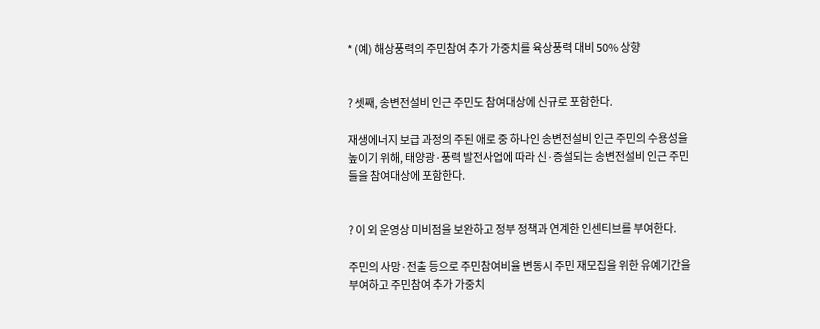* (예) 해상풍력의 주민참여 추가 가중치를 육상풍력 대비 50% 상향


? 셋째, 송변전설비 인근 주민도 참여대상에 신규로 포함한다.

재생에너지 보급 과정의 주된 애로 중 하나인 송변전설비 인근 주민의 수용성을 높이기 위해, 태양광·풍력 발전사업에 따라 신·증설되는 송변전설비 인근 주민들을 참여대상에 포함한다.


? 이 외 운영상 미비점을 보완하고 정부 정책과 연계한 인센티브를 부여한다.

주민의 사망·전출 등으로 주민참여비율 변동시 주민 재모집을 위한 유예기간을 부여하고 주민참여 추가 가중치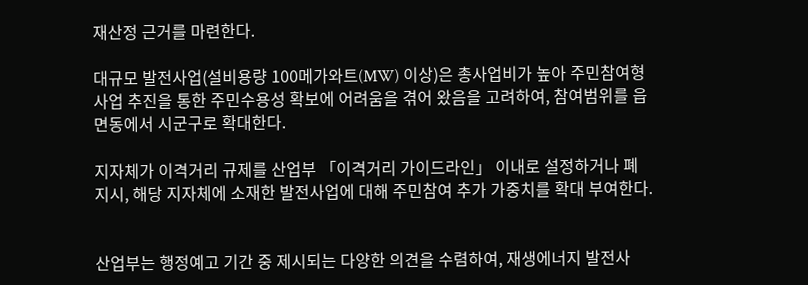재산정 근거를 마련한다.

대규모 발전사업(설비용량 100메가와트(MW) 이상)은 총사업비가 높아 주민참여형 사업 추진을 통한 주민수용성 확보에 어려움을 겪어 왔음을 고려하여, 참여범위를 읍면동에서 시군구로 확대한다.

지자체가 이격거리 규제를 산업부 「이격거리 가이드라인」 이내로 설정하거나 폐지시, 해당 지자체에 소재한 발전사업에 대해 주민참여 추가 가중치를 확대 부여한다.


산업부는 행정예고 기간 중 제시되는 다양한 의견을 수렴하여, 재생에너지 발전사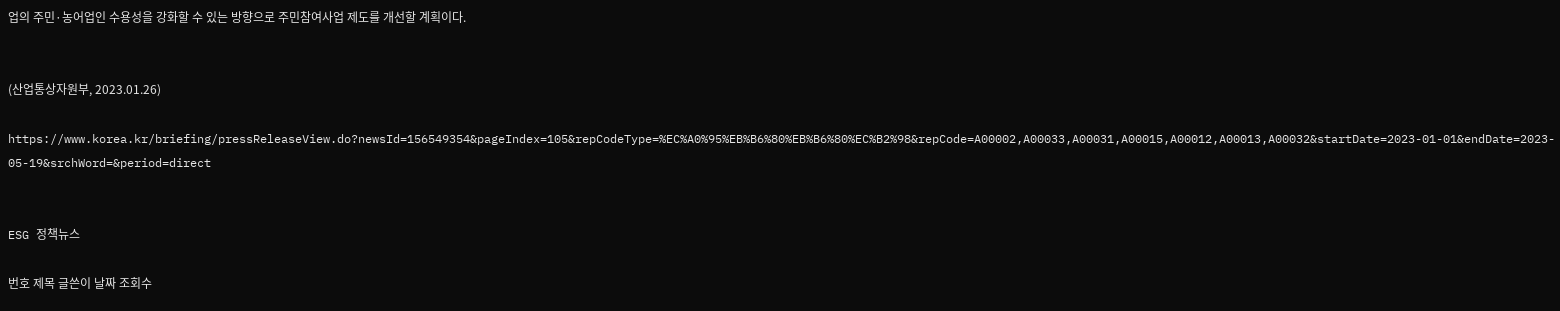업의 주민·농어업인 수용성을 강화할 수 있는 방향으로 주민참여사업 제도를 개선할 계획이다.


(산업통상자원부, 2023.01.26)

https://www.korea.kr/briefing/pressReleaseView.do?newsId=156549354&pageIndex=105&repCodeType=%EC%A0%95%EB%B6%80%EB%B6%80%EC%B2%98&repCode=A00002,A00033,A00031,A00015,A00012,A00013,A00032&startDate=2023-01-01&endDate=2023-05-19&srchWord=&period=direct


ESG 정책뉴스

번호 제목 글쓴이 날짜 조회수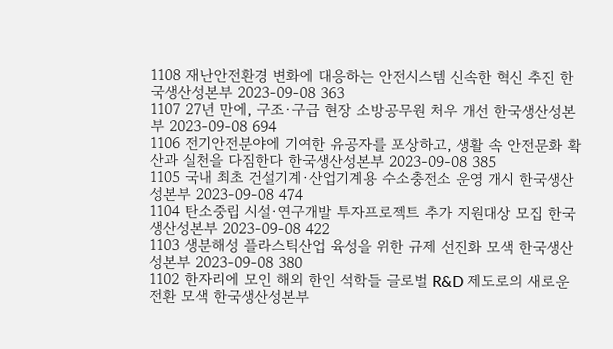1108 재난안전환경 변화에 대응하는 안전시스템 신속한 혁신 추진 한국생산성본부 2023-09-08 363
1107 27년 만에, 구조·구급 현장 소방공무원 처우 개선 한국생산성본부 2023-09-08 694
1106 전기안전분야에 기여한 유공자를 포상하고, 생활 속 안전문화 확산과 실천을 다짐한다 한국생산성본부 2023-09-08 385
1105 국내 최초 건설기계·산업기계용 수소충전소 운영 개시 한국생산성본부 2023-09-08 474
1104 탄소중립 시설·연구개발 투자프로젝트 추가 지원대상 모집 한국생산성본부 2023-09-08 422
1103 생분해성 플라스틱산업 육성을 위한 규제 선진화 모색 한국생산성본부 2023-09-08 380
1102 한자리에 모인 해외 한인 석학들 글로벌 R&D 제도로의 새로운 전환 모색 한국생산성본부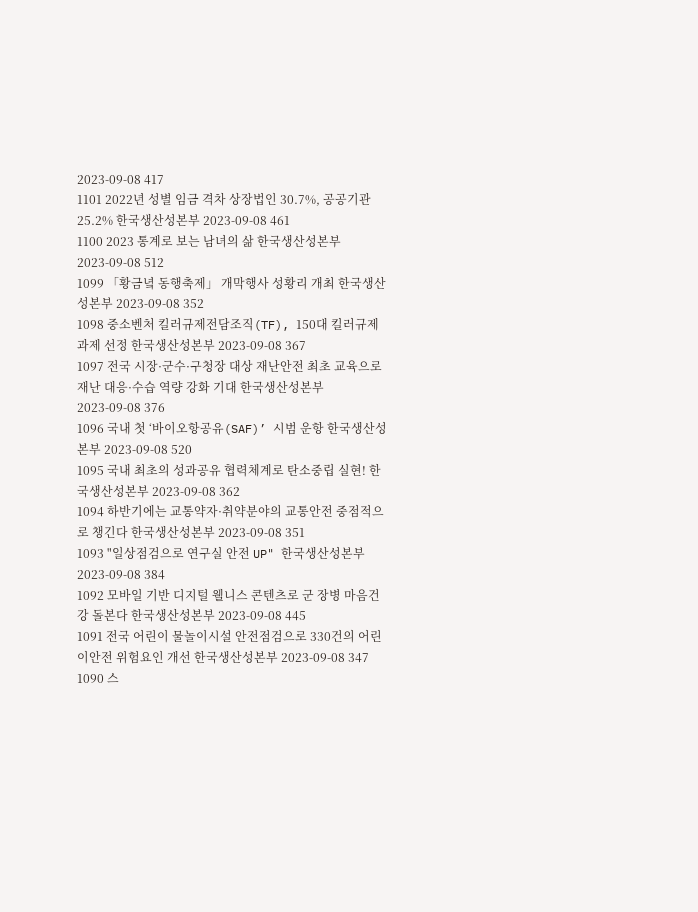2023-09-08 417
1101 2022년 성별 임금 격차 상장법인 30.7%, 공공기관 25.2% 한국생산성본부 2023-09-08 461
1100 2023 통계로 보는 남녀의 삶 한국생산성본부 2023-09-08 512
1099 「황금녘 동행축제」 개막행사 성황리 개최 한국생산성본부 2023-09-08 352
1098 중소벤처 킬러규제전담조직(TF), 150대 킬러규제 과제 선정 한국생산성본부 2023-09-08 367
1097 전국 시장·군수·구청장 대상 재난안전 최초 교육으로 재난 대응·수습 역량 강화 기대 한국생산성본부 2023-09-08 376
1096 국내 첫 ‘바이오항공유(SAF)’ 시범 운항 한국생산성본부 2023-09-08 520
1095 국내 최초의 성과공유 협력체계로 탄소중립 실현! 한국생산성본부 2023-09-08 362
1094 하반기에는 교통약자·취약분야의 교통안전 중점적으로 챙긴다 한국생산성본부 2023-09-08 351
1093 "일상점검으로 연구실 안전 UP" 한국생산성본부 2023-09-08 384
1092 모바일 기반 디지털 웰니스 콘텐츠로 군 장병 마음건강 돌본다 한국생산성본부 2023-09-08 445
1091 전국 어린이 물놀이시설 안전점검으로 330건의 어린이안전 위험요인 개선 한국생산성본부 2023-09-08 347
1090 스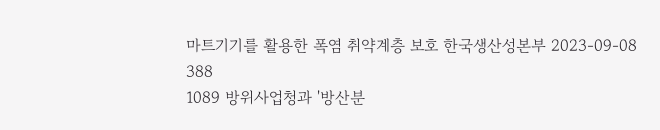마트기기를 활용한 폭염 취약계층 보호 한국생산성본부 2023-09-08 388
1089 방위사업청과 '방산분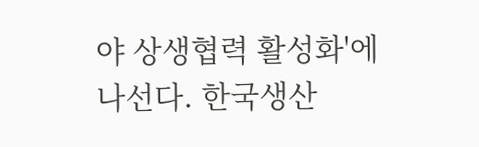야 상생협력 활성화'에 나선다. 한국생산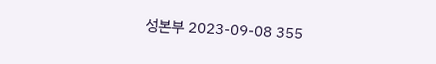성본부 2023-09-08 355